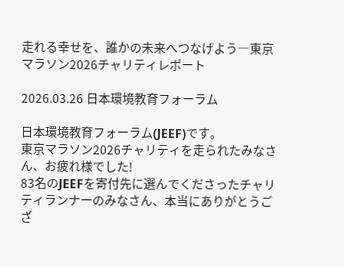走れる幸せを、誰かの未来へつなげよう―東京マラソン2026チャリティレポート

2026.03.26 日本環境教育フォーラム

日本環境教育フォーラム(JEEF)です。
東京マラソン2026チャリティを走られたみなさん、お疲れ様でした!
83名のJEEFを寄付先に選んでくださったチャリティランナーのみなさん、本当にありがとうござ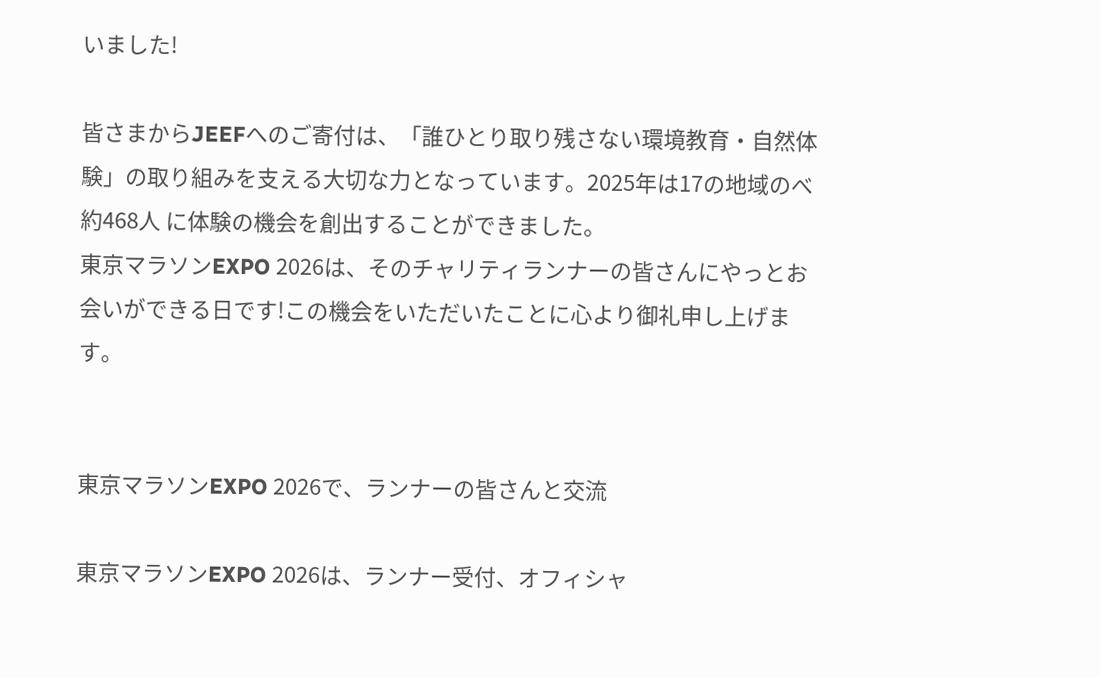いました!

皆さまからJEEFへのご寄付は、「誰ひとり取り残さない環境教育・自然体験」の取り組みを支える大切な力となっています。2025年は17の地域のべ約468人 に体験の機会を創出することができました。
東京マラソンEXPO 2026は、そのチャリティランナーの皆さんにやっとお会いができる日です!この機会をいただいたことに心より御礼申し上げます。


東京マラソンEXPO 2026で、ランナーの皆さんと交流

東京マラソンEXPO 2026は、ランナー受付、オフィシャ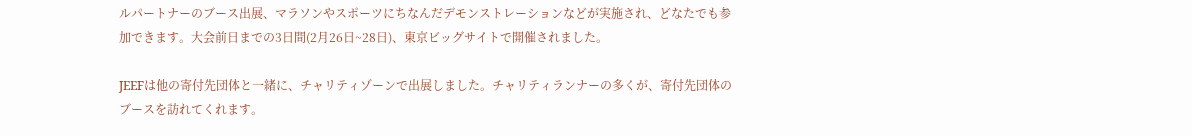ルパートナーのブース出展、マラソンやスポーツにちなんだデモンストレーションなどが実施され、どなたでも参加できます。大会前日までの3日間(2月26日~28日)、東京ビッグサイトで開催されました。

JEEFは他の寄付先団体と一緒に、チャリティゾーンで出展しました。チャリティランナーの多くが、寄付先団体のブースを訪れてくれます。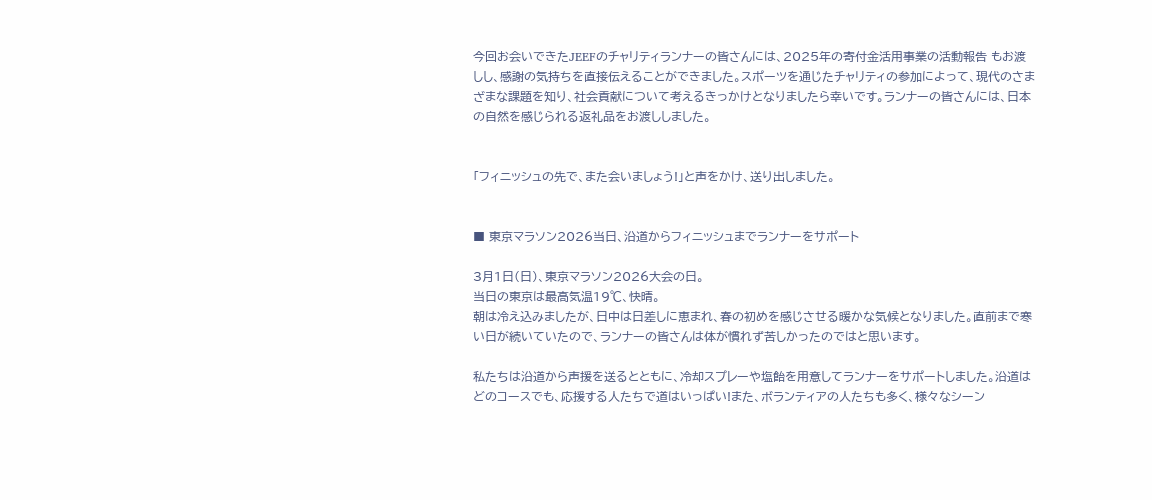今回お会いできたJEEFのチャリティランナーの皆さんには、2025年の寄付金活用事業の活動報告 もお渡しし、感謝の気持ちを直接伝えることができました。スポーツを通じたチャリティの参加によって、現代のさまざまな課題を知り、社会貢献について考えるきっかけとなりましたら幸いです。ランナーの皆さんには、日本の自然を感じられる返礼品をお渡ししました。


「フィニッシュの先で、また会いましょう!」と声をかけ、送り出しました。


■ 東京マラソン2026当日、沿道からフィニッシュまでランナーをサポート

3月1日(日)、東京マラソン2026大会の日。
当日の東京は最高気温19℃、快晴。
朝は冷え込みましたが、日中は日差しに恵まれ、春の初めを感じさせる暖かな気候となりました。直前まで寒い日が続いていたので、ランナーの皆さんは体が慣れず苦しかったのではと思います。

私たちは沿道から声援を送るとともに、冷却スプレーや塩飴を用意してランナーをサポートしました。沿道はどのコースでも、応援する人たちで道はいっぱい!また、ボランティアの人たちも多く、様々なシーン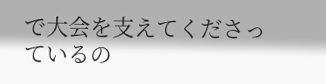で大会を支えてくださっているの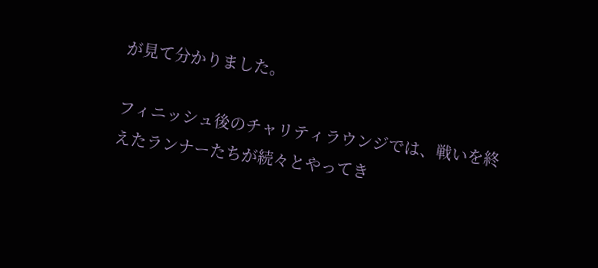が見て分かりました。

フィニッシュ後のチャリティラウンジでは、戦いを終えたランナーたちが続々とやってき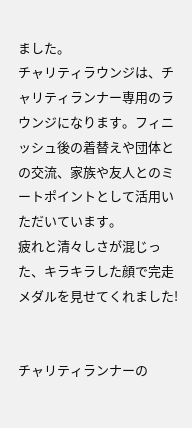ました。
チャリティラウンジは、チャリティランナー専用のラウンジになります。フィニッシュ後の着替えや団体との交流、家族や友人とのミートポイントとして活用いただいています。
疲れと清々しさが混じった、キラキラした顔で完走メダルを見せてくれました!


チャリティランナーの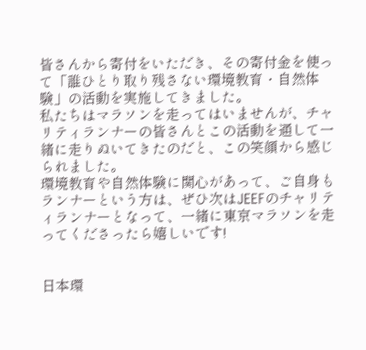皆さんから寄付をいただき、その寄付金を使って「誰ひとり取り残さない環境教育・自然体験」の活動を実施してきました。
私たちはマラソンを走ってはいませんが、チャリティランナーの皆さんとこの活動を通して一緒に走りぬいてきたのだと、この笑顔から感じられました。
環境教育や自然体験に関心があって、ご自身もランナーという方は、ぜひ次はJEEFのチャリティランナーとなって、一緒に東京マラソンを走ってくださったら嬉しいです!


日本環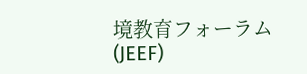境教育フォーラム(JEEF)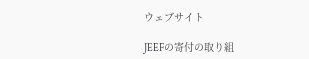ウェブサイト

JEEFの寄付の取り組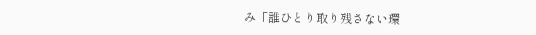み「誰ひとり取り残さない環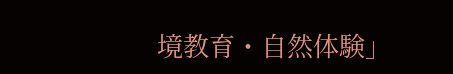境教育・自然体験」